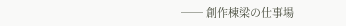── 創作棟梁の仕事場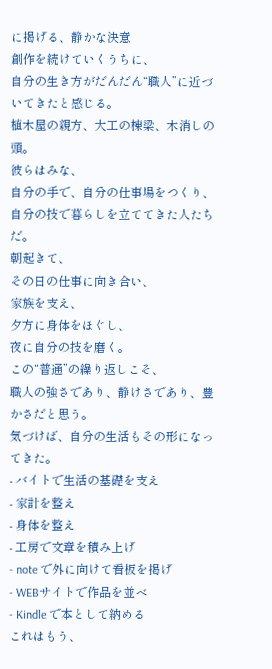に掲げる、静かな決意
創作を続けていくうちに、
自分の生き方がだんだん“職人”に近づいてきたと感じる。
植木屋の親方、大工の棟梁、木消しの頭。
彼らはみな、
自分の手で、自分の仕事場をつくり、
自分の技で暮らしを立ててきた人たち だ。
朝起きて、
その日の仕事に向き合い、
家族を支え、
夕方に身体をほぐし、
夜に自分の技を磨く。
この“普通”の繰り返しこそ、
職人の強さであり、静けさであり、豊かさだと思う。
気づけば、自分の生活もその形になってきた。
- バイトで生活の基礎を支え
- 家計を整え
- 身体を整え
- 工房で文章を積み上げ
- note で外に向けて看板を掲げ
- WEBサイトで作品を並べ
- Kindle で本として納める
これはもう、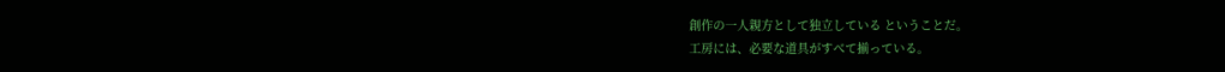創作の一人親方として独立している ということだ。
工房には、必要な道具がすべて揃っている。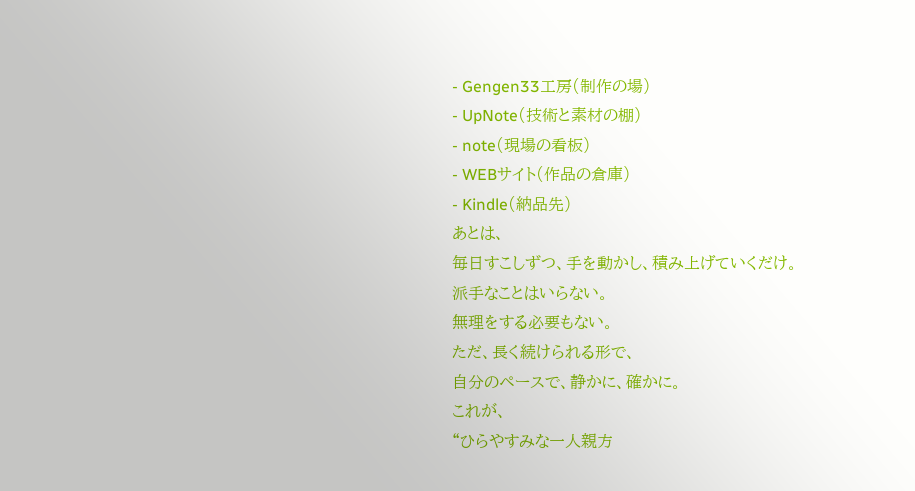- Gengen33工房(制作の場)
- UpNote(技術と素材の棚)
- note(現場の看板)
- WEBサイト(作品の倉庫)
- Kindle(納品先)
あとは、
毎日すこしずつ、手を動かし、積み上げていくだけ。
派手なことはいらない。
無理をする必要もない。
ただ、長く続けられる形で、
自分のペースで、静かに、確かに。
これが、
“ひらやすみな一人親方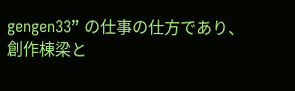gengen33” の仕事の仕方であり、
創作棟梁と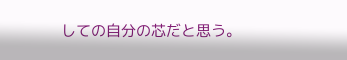しての自分の芯だと思う。